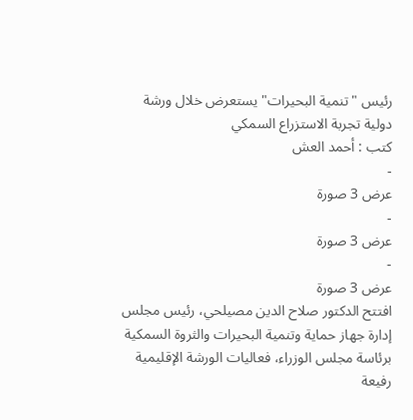رئيس "تنمية البحيرات" يستعرض خلال ورشة دولية تجربة الاستزراع السمكي
كتب : أحمد العش
-
عرض 3 صورة
-
عرض 3 صورة
-
عرض 3 صورة
افتتح الدكتور صلاح الدين مصيلحي، رئيس مجلس إدارة جهاز حماية وتنمية البحيرات والثروة السمكية برئاسة مجلس الوزراء، فعاليات الورشة الإقليمية رفيعة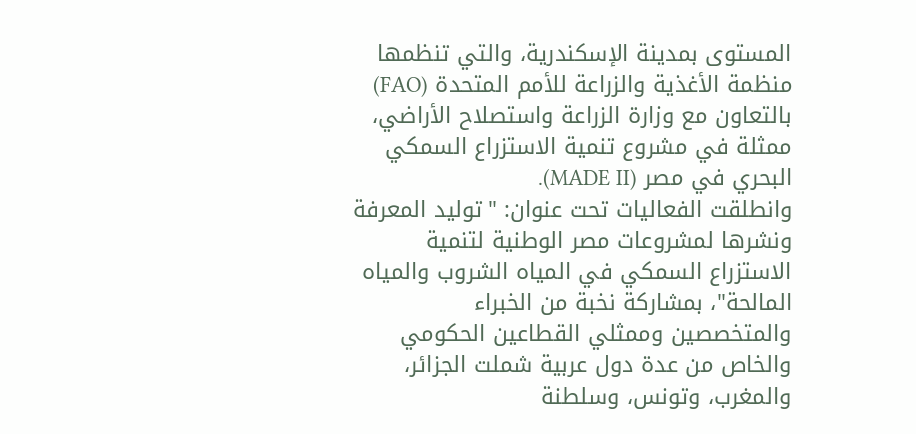المستوى بمدينة الإسكندرية، والتي تنظمها منظمة الأغذية والزراعة للأمم المتحدة (FAO) بالتعاون مع وزارة الزراعة واستصلاح الأراضي، ممثلة في مشروع تنمية الاستزراع السمكي البحري في مصر (MADE II).
وانطلقت الفعاليات تحت عنوان: "توليد المعرفة ونشرها لمشروعات مصر الوطنية لتنمية الاستزراع السمكي في المياه الشروب والمياه المالحة"، بمشاركة نخبة من الخبراء والمتخصصين وممثلي القطاعين الحكومي والخاص من عدة دول عربية شملت الجزائر، والمغرب، وتونس، وسلطنة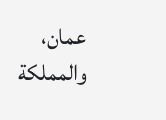عمان، والمملكة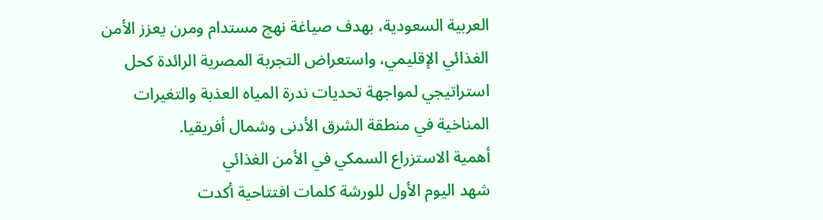العربية السعودية، بهدف صياغة نهج مستدام ومرن يعزز الأمن الغذائي الإقليمي، واستعراض التجربة المصرية الرائدة كحل استراتيجي لمواجهة تحديات ندرة المياه العذبة والتغيرات المناخية في منطقة الشرق الأدنى وشمال أفريقيا.
أهمية الاستزراع السمكي في الأمن الغذائي
شهد اليوم الأول للورشة كلمات افتتاحية أكدت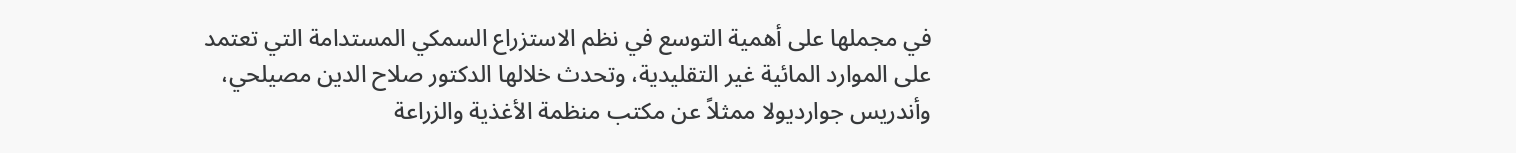في مجملها على أهمية التوسع في نظم الاستزراع السمكي المستدامة التي تعتمد على الموارد المائية غير التقليدية، وتحدث خلالها الدكتور صلاح الدين مصيلحي، وأندريس جوارديولا ممثلاً عن مكتب منظمة الأغذية والزراعة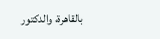بالقاهرة، والدكتور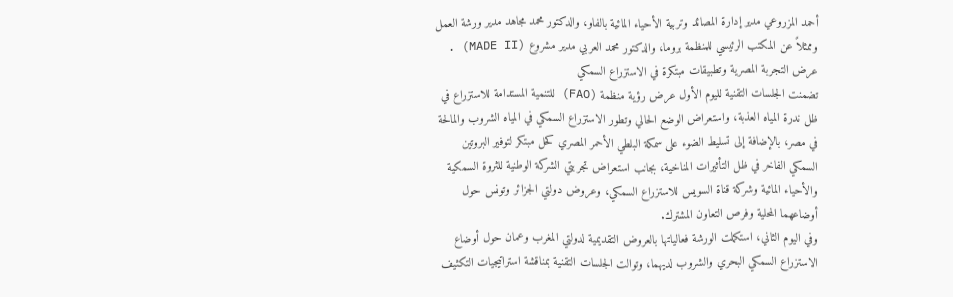أحمد المزروعي مدير إدارة المصائد وتربية الأحياء المائية بالفاو، والدكتور محمد مجاهد مدير ورشة العمل وممثلاً عن المكتب الرئيسي للمنظمة بروما، والدكتور محمد العربي مدير مشروع (MADE II) .
عرض التجربة المصرية وتطبيقات مبتكرة في الاستزراع السمكي
تضمنت الجلسات التقنية لليوم الأول عرض رؤية منظمة (FAO) للتنمية المستدامة للاستزراع في ظل ندرة المياه العذبة، واستعراض الوضع الحالي وتطور الاستزراع السمكي في المياه الشروب والمالحة في مصر، بالإضافة إلى تسليط الضوء على سمكة البلطي الأحمر المصري كحل مبتكر لتوفير البروتين السمكي الفاخر في ظل التأثيرات المناخية، بجانب استعراض تجربتي الشركة الوطنية للثروة السمكية والأحياء المائية وشركة قناة السويس للاستزراع السمكي، وعروض دولتي الجزائر وتونس حول أوضاعهما المحلية وفرص التعاون المشترك.
وفي اليوم الثاني، استكملت الورشة فعالياتها بالعروض التقديمية لدولتي المغرب وعمان حول أوضاع الاستزراع السمكي البحري والشروب لديهما، وتوالت الجلسات التقنية بمناقشة استراتيجيات التكثيف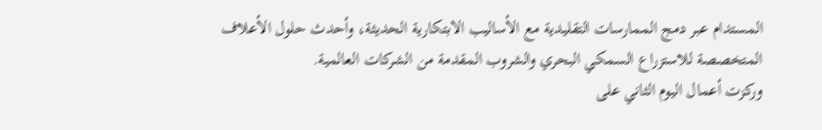المستدام عبر دمج الممارسات التقليدية مع الأساليب الابتكارية الحديثة، وأحدث حلول الأعلاف المتخصصة للاستزراع السمكي البحري والشروب المقدمة من الشركات العالمية.
وركزت أعمال اليوم الثاني على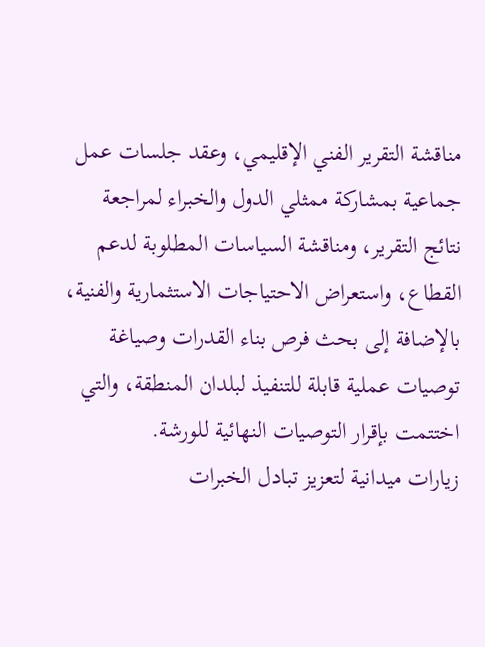مناقشة التقرير الفني الإقليمي، وعقد جلسات عمل جماعية بمشاركة ممثلي الدول والخبراء لمراجعة نتائج التقرير، ومناقشة السياسات المطلوبة لدعم القطاع، واستعراض الاحتياجات الاستثمارية والفنية، بالإضافة إلى بحث فرص بناء القدرات وصياغة توصيات عملية قابلة للتنفيذ لبلدان المنطقة، والتي اختتمت بإقرار التوصيات النهائية للورشة.
زيارات ميدانية لتعزيز تبادل الخبرات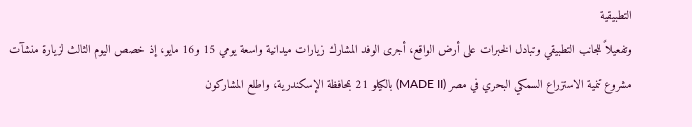التطبيقية
وتفعيلاً للجانب التطبيقي وتبادل الخبرات على أرض الواقع، أجرى الوفد المشارك زيارات ميدانية واسعة يومي 15 و16 مايو، إذ خصص اليوم الثالث لزيارة منشآت مشروع تنمية الاستزراع السمكي البحري في مصر (MADE II) بالكيلو 21 بمحافظة الإسكندرية، واطلع المشاركون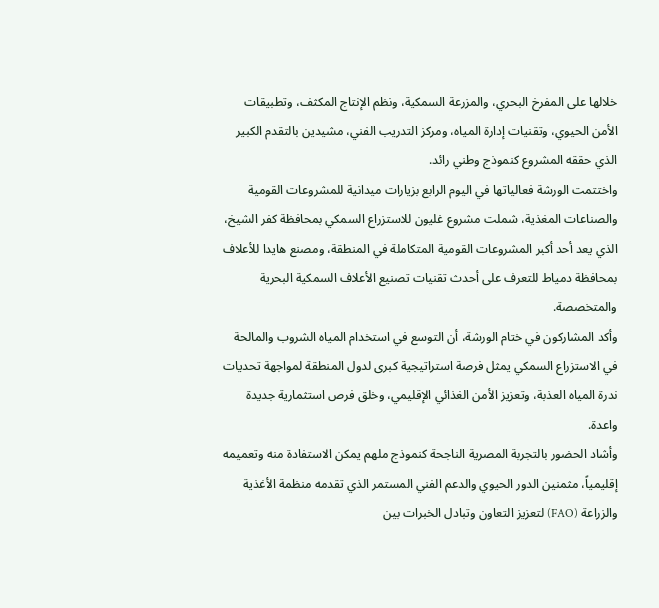خلالها على المفرخ البحري، والمزرعة السمكية، ونظم الإنتاج المكثف، وتطبيقات الأمن الحيوي، وتقنيات إدارة المياه، ومركز التدريب الفني، مشيدين بالتقدم الكبير الذي حققه المشروع كنموذج وطني رائد.
واختتمت الورشة فعالياتها في اليوم الرابع بزيارات ميدانية للمشروعات القومية والصناعات المغذية، شملت مشروع غليون للاستزراع السمكي بمحافظة كفر الشيخ، الذي يعد أحد أكبر المشروعات القومية المتكاملة في المنطقة، ومصنع هايدا للأعلاف بمحافظة دمياط للتعرف على أحدث تقنيات تصنيع الأعلاف السمكية البحرية والمتخصصة.
وأكد المشاركون في ختام الورشة، أن التوسع في استخدام المياه الشروب والمالحة في الاستزراع السمكي يمثل فرصة استراتيجية كبرى لدول المنطقة لمواجهة تحديات ندرة المياه العذبة، وتعزيز الأمن الغذائي الإقليمي، وخلق فرص استثمارية جديدة واعدة.
وأشاد الحضور بالتجربة المصرية الناجحة كنموذج ملهم يمكن الاستفادة منه وتعميمه إقليمياً، مثمنين الدور الحيوي والدعم الفني المستمر الذي تقدمه منظمة الأغذية والزراعة (FAO) لتعزيز التعاون وتبادل الخبرات بين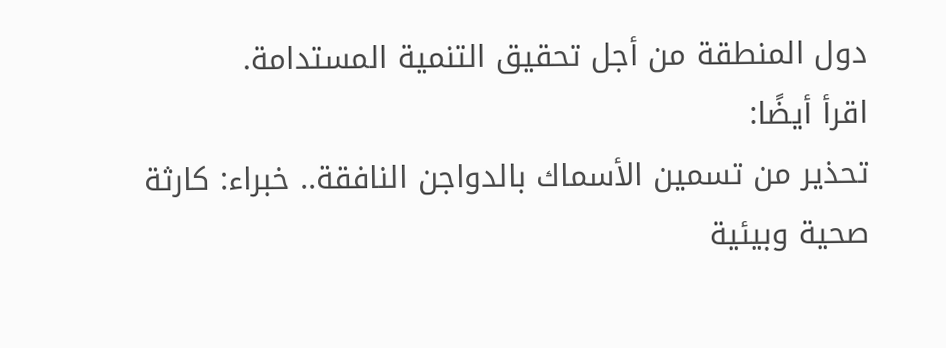دول المنطقة من أجل تحقيق التنمية المستدامة.
اقرأ أيضًا:
تحذير من تسمين الأسماك بالدواجن النافقة.. خبراء: كارثة صحية وبيئية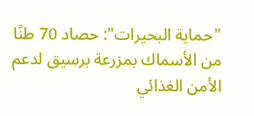"حماية البحيرات": حصاد 70 طنًا من الأسماك بمزرعة برسيق لدعم الأمن الغذائي